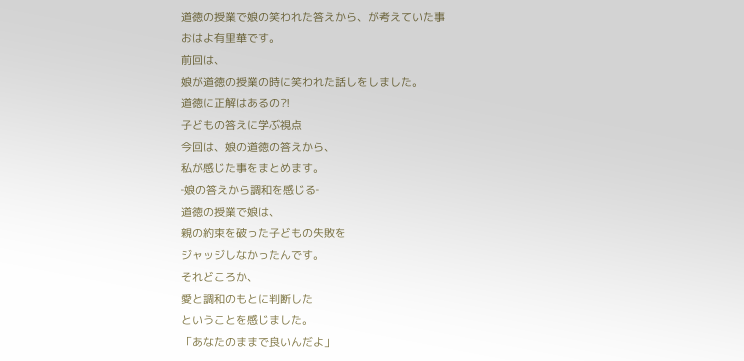道徳の授業で娘の笑われた答えから、が考えていた事
おはよ有里華です。
前回は、
娘が道徳の授業の時に笑われた話しをしました。
道徳に正解はあるの⁈
子どもの答えに学ぶ視点
今回は、娘の道徳の答えから、
私が感じた事をまとめます。
‐娘の答えから調和を感じる‐
道徳の授業で娘は、
親の約束を破った子どもの失敗を
ジャッジしなかったんです。
それどころか、
愛と調和のもとに判断した
ということを感じました。
「あなたのままで良いんだよ」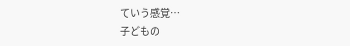ていう感覚…
子どもの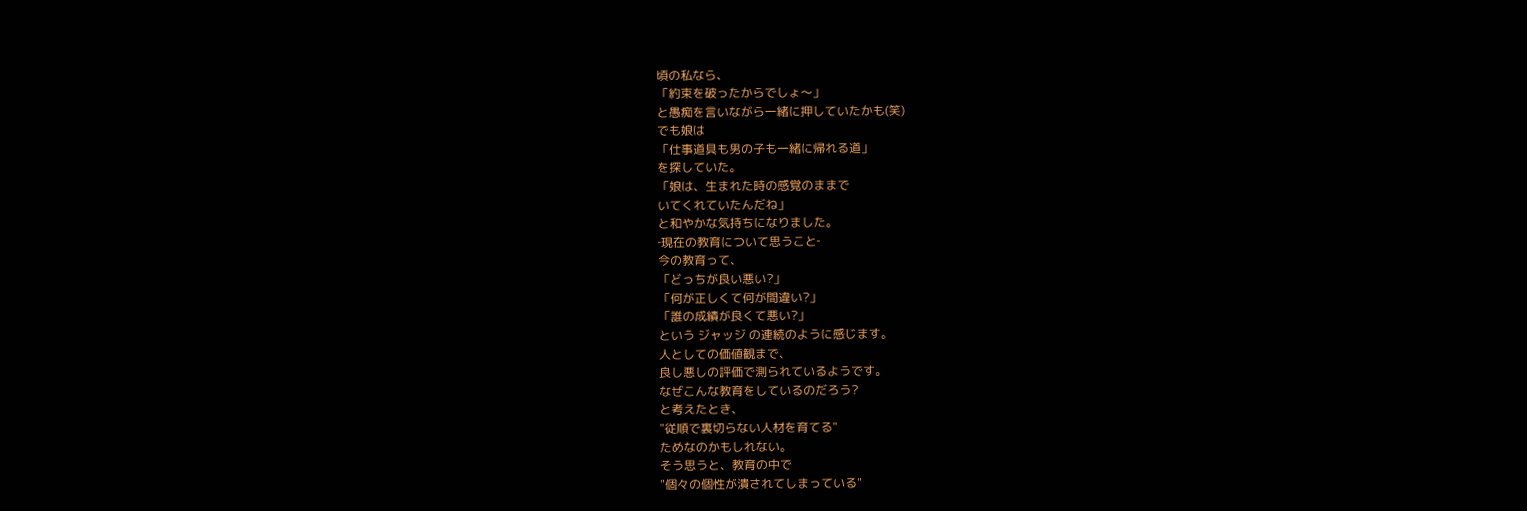頃の私なら、
「約束を破ったからでしょ〜」
と愚痴を言いながら一緒に押していたかも(笑)
でも娘は
「仕事道具も男の子も一緒に帰れる道」
を探していた。
「娘は、生まれた時の感覚のままで
いてくれていたんだね」
と和やかな気持ちになりました。
‐現在の教育について思うこと‐
今の教育って、
「どっちが良い悪い?」
「何が正しくて何が間違い?」
「誰の成績が良くて悪い?」
という ジャッジ の連続のように感じます。
人としての価値観まで、
良し悪しの評価で測られているようです。
なぜこんな教育をしているのだろう?
と考えたとき、
"従順で裏切らない人材を育てる"
ためなのかもしれない。
そう思うと、教育の中で
"個々の個性が潰されてしまっている"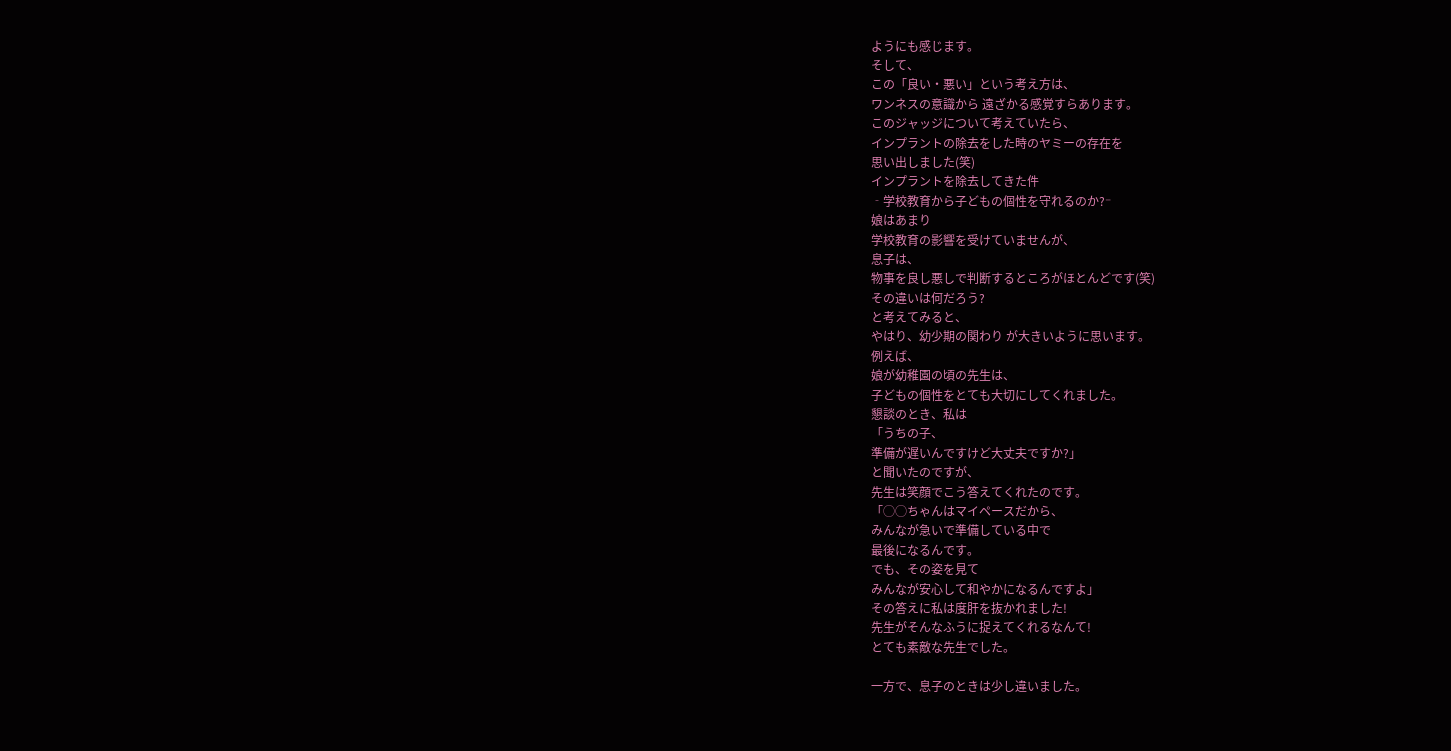ようにも感じます。
そして、
この「良い・悪い」という考え方は、
ワンネスの意識から 遠ざかる感覚すらあります。
このジャッジについて考えていたら、
インプラントの除去をした時のヤミーの存在を
思い出しました(笑)
インプラントを除去してきた件
‐学校教育から子どもの個性を守れるのか?⁻
娘はあまり
学校教育の影響を受けていませんが、
息子は、
物事を良し悪しで判断するところがほとんどです(笑)
その違いは何だろう?
と考えてみると、
やはり、幼少期の関わり が大きいように思います。
例えば、
娘が幼稚園の頃の先生は、
子どもの個性をとても大切にしてくれました。
懇談のとき、私は
「うちの子、
準備が遅いんですけど大丈夫ですか?」
と聞いたのですが、
先生は笑顔でこう答えてくれたのです。
「◯◯ちゃんはマイペースだから、
みんなが急いで準備している中で
最後になるんです。
でも、その姿を見て
みんなが安心して和やかになるんですよ」
その答えに私は度肝を抜かれました!
先生がそんなふうに捉えてくれるなんて!
とても素敵な先生でした。

一方で、息子のときは少し違いました。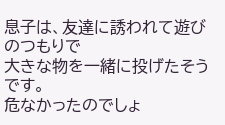息子は、友達に誘われて遊びのつもりで
大きな物を一緒に投げたそうです。
危なかったのでしょ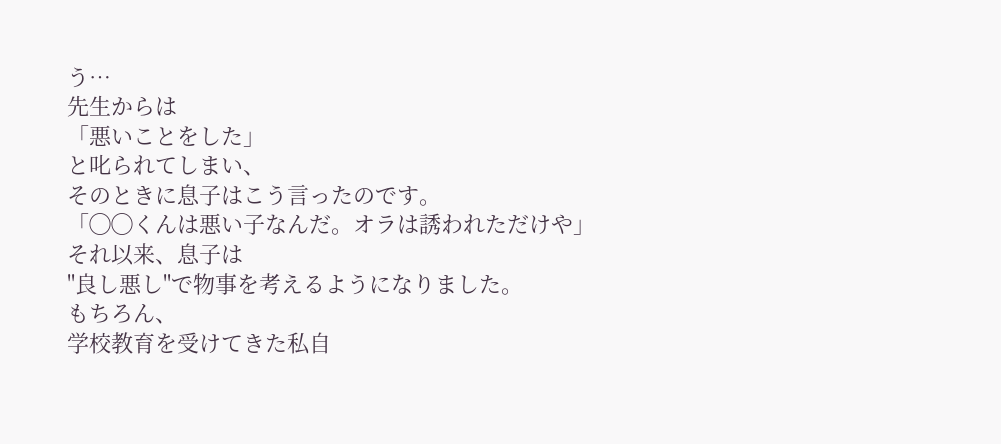う…
先生からは
「悪いことをした」
と叱られてしまい、
そのときに息子はこう言ったのです。
「◯◯くんは悪い子なんだ。オラは誘われただけや」
それ以来、息子は
"良し悪し"で物事を考えるようになりました。
もちろん、
学校教育を受けてきた私自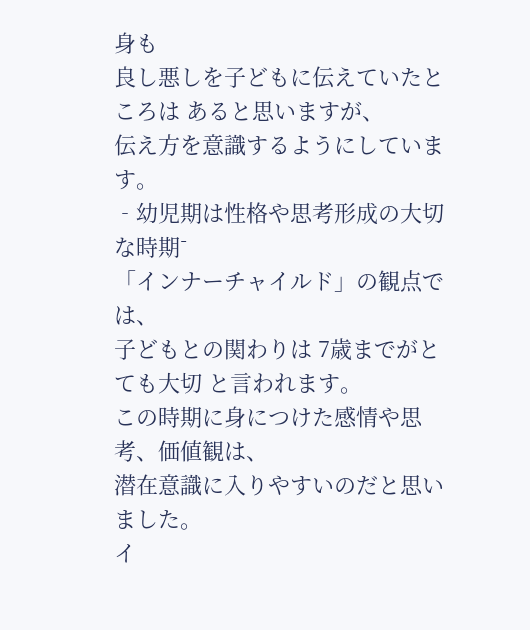身も
良し悪しを子どもに伝えていたところは あると思いますが、
伝え方を意識するようにしています。
‐幼児期は性格や思考形成の大切な時期⁻
「インナーチャイルド」の観点では、
子どもとの関わりは 7歳までがとても大切 と言われます。
この時期に身につけた感情や思考、価値観は、
潜在意識に入りやすいのだと思いました。
イ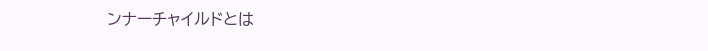ンナーチャイルドとは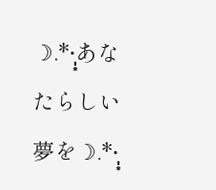☽.*·̩͙あなたらしい夢を☽.*·̩͙